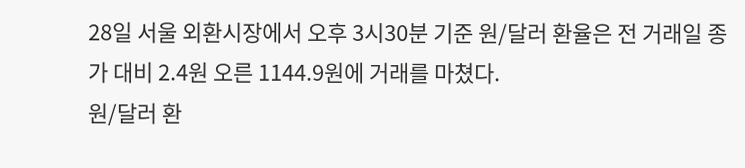28일 서울 외환시장에서 오후 3시30분 기준 원/달러 환율은 전 거래일 종가 대비 2.4원 오른 1144.9원에 거래를 마쳤다.
원/달러 환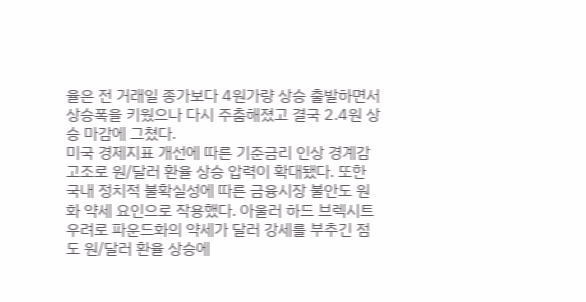율은 전 거래일 종가보다 4원가량 상승 출발하면서 상승폭을 키웠으나 다시 주춤해졌고 결국 2.4원 상승 마감에 그쳤다.
미국 경제지표 개선에 따른 기준금리 인상 경계감 고조로 원/달러 환율 상승 압력이 확대됐다. 또한 국내 정치적 불확실성에 따른 금융시장 불안도 원화 약세 요인으로 작용했다. 아울러 하드 브렉시트 우려로 파운드화의 약세가 달러 강세를 부추긴 점도 원/달러 환율 상승에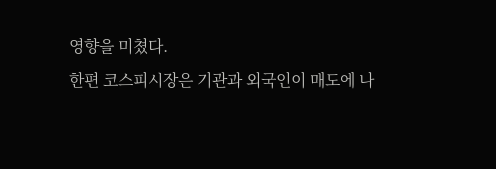영향을 미쳤다.
한편 코스피시장은 기관과 외국인이 매도에 나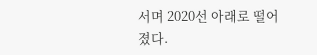서며 2020선 아래로 떨어졌다.